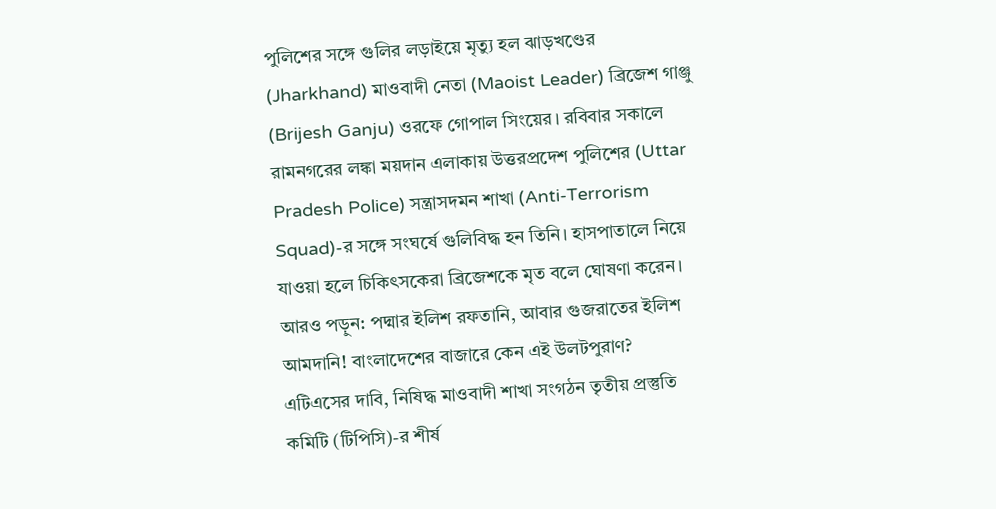পুলিশের সঙ্গে গুলির লড়াইয়ে মৃত্যু হল ঝাড়খণ্ডের (Jharkhand) মাওবাদী নেতা (Maoist Leader) ব্রিজেশ গাঞ্জু (Brijesh Ganju) ওরফে গোপাল সিংয়ের। রবিবার সকালে রামনগরের লঙ্কা ময়দান এলাকায় উত্তরপ্রদেশ পুলিশের (Uttar Pradesh Police) সন্ত্রাসদমন শাখা (Anti-Terrorism Squad)-র সঙ্গে সংঘর্ষে গুলিবিদ্ধ হন তিনি। হাসপাতালে নিয়ে যাওয়া হলে চিকিৎসকেরা ব্রিজেশকে মৃত বলে ঘোষণা করেন।
আরও পড়ুন: পদ্মার ইলিশ রফতানি, আবার গুজরাতের ইলিশ আমদানি! বাংলাদেশের বাজারে কেন এই উলটপুরাণ?
এটিএসের দাবি, নিষিদ্ধ মাওবাদী শাখা সংগঠন তৃতীয় প্রস্তুতি কমিটি (টিপিসি)-র শীর্ষ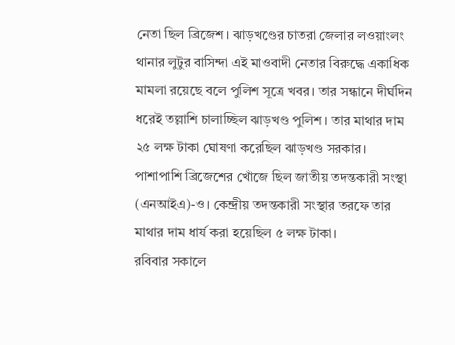নেতা ছিল ব্রিজেশ। ঝাড়খণ্ডের চাতরা জেলার লওয়াংলং থানার লুটুর বাসিন্দা এই মাওবাদী নেতার বিরুদ্ধে একাধিক মামলা রয়েছে বলে পুলিশ সূত্রে খবর। তার সন্ধানে দীর্ঘদিন ধরেই তল্লাশি চালাচ্ছিল ঝাড়খণ্ড পুলিশ। তার মাথার দাম ২৫ লক্ষ টাকা ঘোষণা করেছিল ঝাড়খণ্ড সরকার। পাশাপাশি ব্রিজেশের খোঁজে ছিল জাতীয় তদন্তকারী সংস্থা (এনআইএ)-ও। কেন্দ্রীয় তদন্তকারী সংস্থার তরফে তার মাথার দাম ধার্য করা হয়েছিল ৫ লক্ষ টাকা।
রবিবার সকালে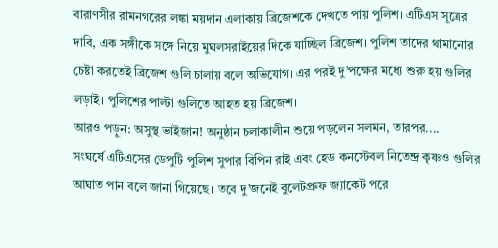বারাণসীর রামনগরের লঙ্কা ময়দান এলাকায় ব্রিজেশকে দেখতে পায় পুলিশ। এটিএস সূত্রের দাবি, এক সঙ্গীকে সঙ্গে নিয়ে মুঘলসরাইয়ের দিকে যাচ্ছিল ব্রিজেশ। পুলিশ তাদের থামানোর চেষ্টা করতেই ব্রিজেশ গুলি চালায় বলে অভিযোগ। এর পরই দু’পক্ষের মধ্যে শুরু হয় গুলির লড়াই। পুলিশের পাল্টা গুলিতে আহত হয় ব্রিজেশ।
আরও পড়ুন: অসুস্থ ভাইজান! অনুষ্ঠান চলাকালীন শুয়ে পড়লেন সলমন, তারপর....
সংঘর্ষে এটিএসের ডেপুটি পুলিশ সুপার বিপিন রাই এবং হেড কনস্টেবল নিতেন্দ্র কৃষ্ণও গুলির আঘাত পান বলে জানা গিয়েছে। তবে দু’জনেই বুলেটপ্রুফ জ্যাকেট পরে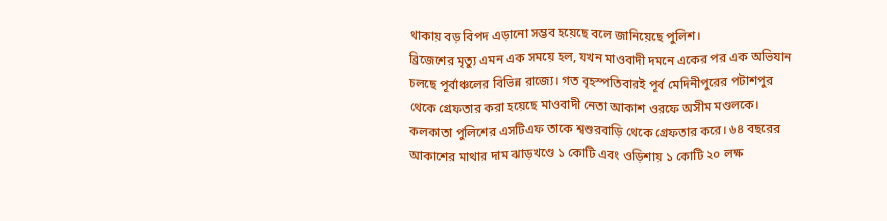থাকায় বড় বিপদ এড়ানো সম্ভব হয়েছে বলে জানিয়েছে পুলিশ।
ব্রিজেশের মৃত্যু এমন এক সময়ে হল, যখন মাওবাদী দমনে একের পর এক অভিযান চলছে পূর্বাঞ্চলের বিভিন্ন রাজ্যে। গত বৃহস্পতিবারই পূর্ব মেদিনীপুরের পটাশপুর থেকে গ্রেফতার করা হয়েছে মাওবাদী নেতা আকাশ ওরফে অসীম মণ্ডলকে। কলকাতা পুলিশের এসটিএফ তাকে শ্বশুরবাড়ি থেকে গ্রেফতার করে। ৬৪ বছরের আকাশের মাথার দাম ঝাড়খণ্ডে ১ কোটি এবং ওড়িশায় ১ কোটি ২০ লক্ষ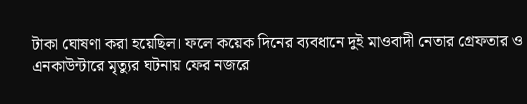টাকা ঘোষণা করা হয়েছিল। ফলে কয়েক দিনের ব্যবধানে দুই মাওবাদী নেতার গ্রেফতার ও এনকাউন্টারে মৃত্যুর ঘটনায় ফের নজরে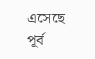এসেছে পূর্ব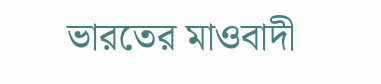ভারতের মাওবাদী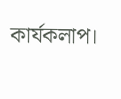কার্যকলাপ।